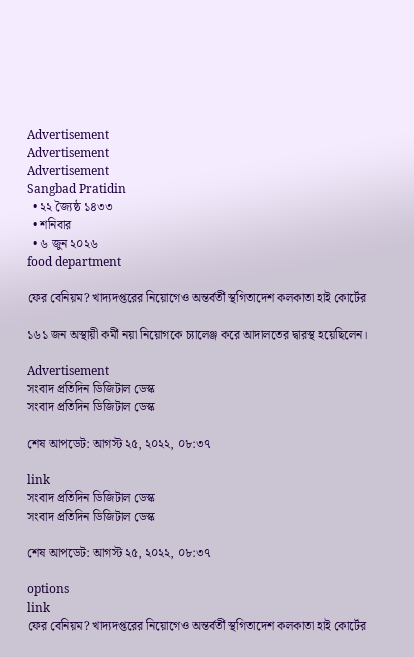Advertisement
Advertisement
Advertisement
Sangbad Pratidin
  • ২২ জ্যৈষ্ঠ ১৪৩৩
  • শনিবার
  • ৬ জুন ২০২৬
food department

ফের বেনিয়ম? খাদ্যদপ্তরের নিয়োগেও অন্তর্বর্তী স্থগিতাদেশ কলকাতা হাই কোর্টের

১৬১ জন অস্থায়ী কর্মী নয়া নিয়োগকে চ্যালেঞ্জ করে আদালতের দ্বারস্থ হয়েছিলেন।

Advertisement
সংবাদ প্রতিদিন ডিজিটাল ডেস্ক
সংবাদ প্রতিদিন ডিজিটাল ডেস্ক

শেষ আপডেট: আগস্ট ২৫, ২০২২, ০৮:৩৭

link
সংবাদ প্রতিদিন ডিজিটাল ডেস্ক
সংবাদ প্রতিদিন ডিজিটাল ডেস্ক

শেষ আপডেট: আগস্ট ২৫, ২০২২, ০৮:৩৭

options
link
ফের বেনিয়ম? খাদ্যদপ্তরের নিয়োগেও অন্তর্বর্তী স্থগিতাদেশ কলকাতা হাই কোর্টের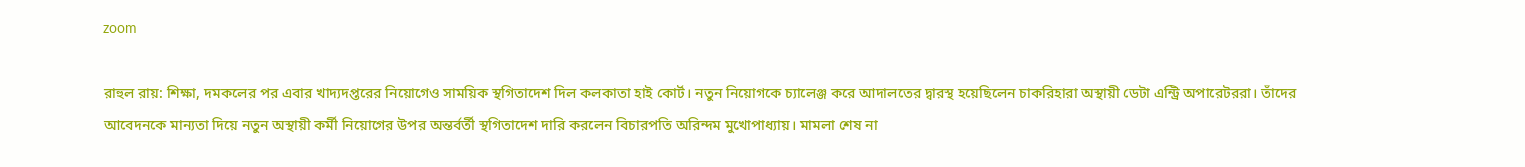zoom

রাহুল রায়: শিক্ষা, দমকলের পর এবার খাদ্যদপ্তরের নিয়োগেও সাময়িক স্থগিতাদেশ দিল কলকাতা হাই কোর্ট। নতুন নিয়োগকে চ্যালেঞ্জ করে আদালতের দ্বারস্থ হয়েছিলেন চাকরিহারা অস্থায়ী ডেটা এন্ট্রি অপারেটররা। তাঁদের আবেদনকে মান্যতা দিয়ে নতুন অস্থায়ী কর্মী নিয়োগের উপর অন্তর্বর্তী স্থগিতাদেশ দারি করলেন বিচারপতি অরিন্দম মুখোপাধ্যায়। মামলা শেষ না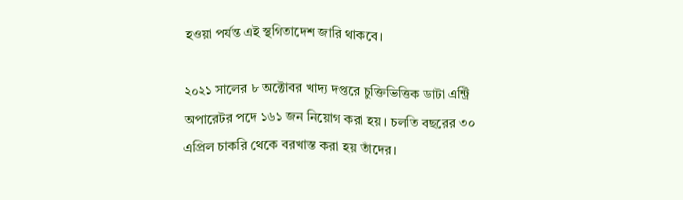হওয়া পর্যন্ত এই স্থগিতাদেশ জারি থাকবে।

২০২১ সালের ৮ অক্টোবর খাদ্য দপ্তরে চুক্তিভিত্তিক ডাটা এন্ট্রি অপারেটর পদে ১৬১ জন নিয়োগ করা হয়। চলতি বছরের ৩০ এপ্রিল চাকরি থেকে বরখাস্ত করা হয় তাঁদের।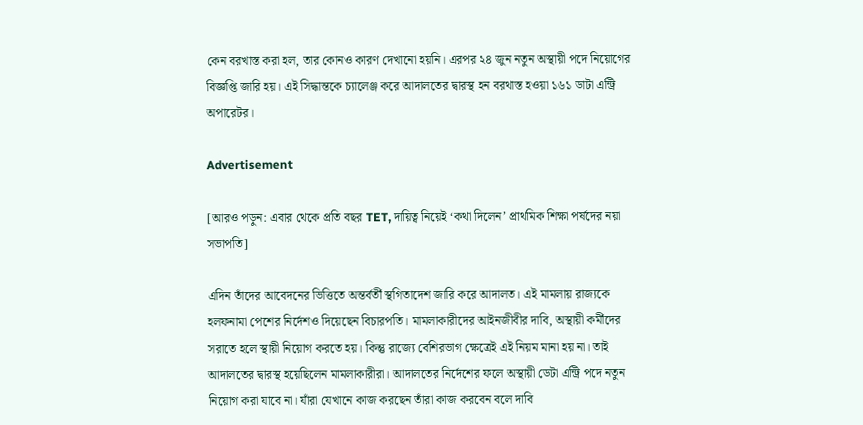কেন বরখাস্ত করা হল, তার কোনও কারণ দেখানো হয়নি। এরপর ২৪ জুন নতুন অস্থায়ী পদে নিয়োগের বিজ্ঞপ্তি জারি হয়। এই সিদ্ধান্তকে চ্যালেঞ্জ করে আদালতের দ্বারস্থ হন বরথাস্ত হওয়া ১৬১ ডাটা এন্ট্রি অপারেটর।

Advertisement

[আরও পড়ুন: এবার থেকে প্রতি বছর TET, দায়িত্ব নিয়েই ‘কথা দিলেন’ প্রাথমিক শিক্ষা পর্ষদের নয়া সভাপতি]

এদিন তাঁদের আবেদনের ভিত্তিতে অন্তর্বর্তী স্থগিতাদেশ জারি করে আদালত। এই মামলায় রাজ্যকে হলফনামা পেশের নির্দেশও দিয়েছেন বিচারপতি। মামলাকারীদের আইনজীবীর দাবি, অস্থায়ী কর্মীদের সরাতে হলে স্থায়ী নিয়োগ করতে হয়। কিন্তু রাজ্যে বেশিরভাগ ক্ষেত্রেই এই নিয়ম মানা হয় না। তাই আদালতের দ্বারস্থ হয়েছিলেন মামলাকারীরা। আদালতের নির্দেশের ফলে অস্থায়ী ডেটা এন্ট্রি পদে নতুন নিয়োগ করা যাবে না। যাঁরা যেখানে কাজ করছেন তাঁরা কাজ করবেন বলে দাবি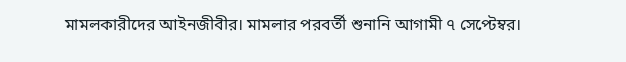মামলকারীদের আইনজীবীর। মামলার পরবর্তী শুনানি আগামী ৭ সেপ্টেম্বর।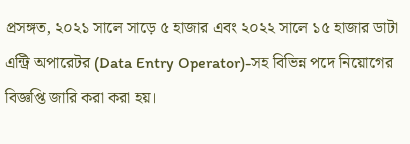প্রসঙ্গত, ২০২১ সালে সাড়ে ৫ হাজার এবং ২০২২ সালে ১৫ হাজার ডাটা এন্ট্রি অপারেটর (Data Entry Operator)-সহ বিভিন্ন পদে নিয়োগের বিজ্ঞপ্তি জারি করা করা হয়।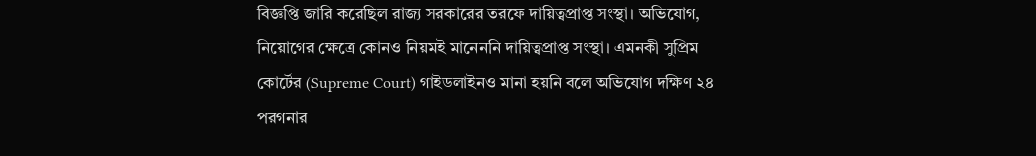বিজ্ঞপ্তি জারি করেছিল রাজ্য সরকারের তরফে দায়িত্বপ্রাপ্ত সংস্থা। অভিযোগ, নিয়োগের ক্ষেত্রে কোনও নিয়মই মানেননি দায়িত্বপ্রাপ্ত সংস্থা। এমনকী সুপ্রিম কোর্টের (Supreme Court) গাইডলাইনও মানা হয়নি বলে অভিযোগ দক্ষিণ ২৪ পরগনার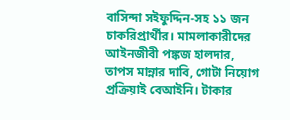বাসিন্দা সইফুদ্দিন-সহ ১১ জন চাকরিপ্রার্থীর। মামলাকারীদের আইনজীবী পঙ্কজ হালদার, তাপস মান্নার দাবি, গোটা নিয়োগ প্রক্রিয়াই বেআইনি। টাকার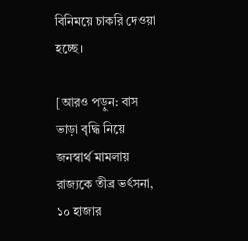বিনিময়ে চাকরি দেওয়া হচ্ছে।

[আরও পড়ুন: বাস ভাড়া বৃদ্ধি নিয়ে জনস্বার্থ মামলায় রাজ্যকে তীব্র ভর্ৎসনা, ১০ হাজার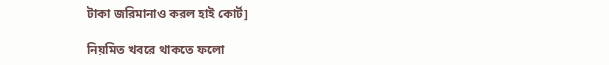টাকা জরিমানাও করল হাই কোর্ট]

নিয়মিত খবরে থাকতে ফলো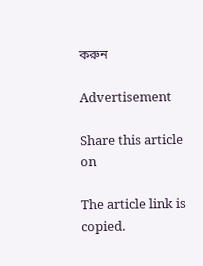করুন

Advertisement

Share this article on

The article link is copied.